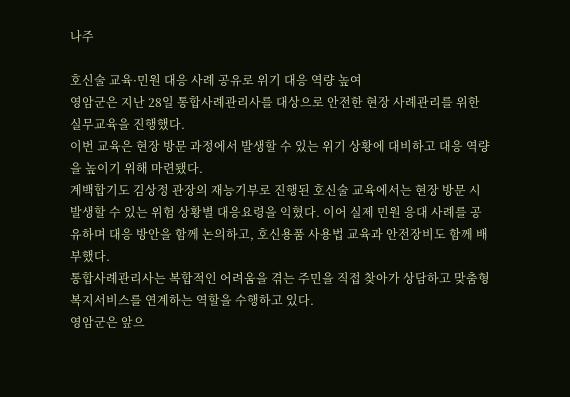나주

호신술 교육·민원 대응 사례 공유로 위기 대응 역량 높여
영암군은 지난 28일 통합사례관리사를 대상으로 안전한 현장 사례관리를 위한 실무교육을 진행했다.
이번 교육은 현장 방문 과정에서 발생할 수 있는 위기 상황에 대비하고 대응 역량을 높이기 위해 마련됐다.
계백합기도 김상정 관장의 재능기부로 진행된 호신술 교육에서는 현장 방문 시 발생할 수 있는 위험 상황별 대응요령을 익혔다. 이어 실제 민원 응대 사례를 공유하며 대응 방안을 함께 논의하고, 호신용품 사용법 교육과 안전장비도 함께 배부했다.
통합사례관리사는 복합적인 어려움을 겪는 주민을 직접 찾아가 상담하고 맞춤형 복지서비스를 연계하는 역할을 수행하고 있다.
영암군은 앞으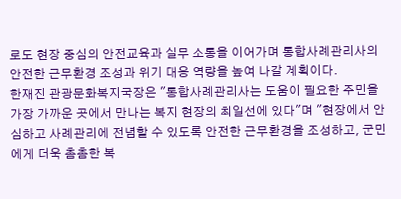로도 현장 중심의 안전교육과 실무 소통을 이어가며 통합사례관리사의 안전한 근무환경 조성과 위기 대응 역량을 높여 나갈 계획이다.
한재진 관광문화복지국장은 "통합사례관리사는 도움이 필요한 주민을 가장 가까운 곳에서 만나는 복지 현장의 최일선에 있다"며 "현장에서 안심하고 사례관리에 전념할 수 있도록 안전한 근무환경을 조성하고, 군민에게 더욱 촘촘한 복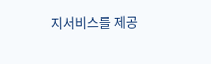지서비스를 제공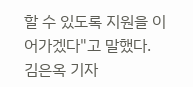할 수 있도록 지원을 이어가겠다"고 말했다.
김은옥 기자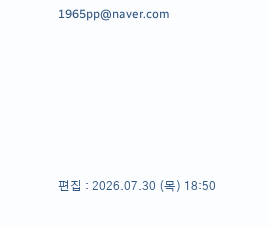1965pp@naver.com






편집 : 2026.07.30 (목) 18:50